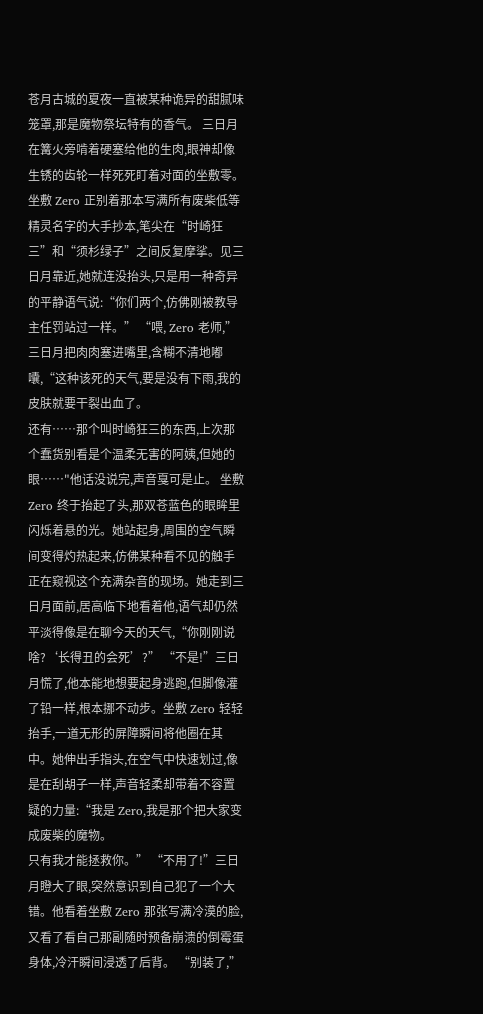苍月古城的夏夜一直被某种诡异的甜腻味笼罩,那是魔物祭坛特有的香气。 三日月在篝火旁啃着硬塞给他的生肉,眼神却像生锈的齿轮一样死死盯着对面的坐敷零。坐敷 Zero 正别着那本写满所有废柴低等精灵名字的大手抄本,笔尖在“时崎狂三”和“须杉绿子”之间反复摩挲。见三日月靠近,她就连没抬头,只是用一种奇异的平静语气说:“你们两个,仿佛刚被教导主任罚站过一样。” “喂, Zero 老师,”三日月把肉肉塞进嘴里,含糊不清地嘟囔,“这种该死的天气,要是没有下雨,我的皮肤就要干裂出血了。
还有……那个叫时崎狂三的东西,上次那个蠢货别看是个温柔无害的阿姨,但她的眼……"他话没说完,声音戛可是止。 坐敷 Zero 终于抬起了头,那双苍蓝色的眼眸里闪烁着悬的光。她站起身,周围的空气瞬间变得灼热起来,仿佛某种看不见的触手正在窥视这个充满杂音的现场。她走到三日月面前,居高临下地看着他,语气却仍然平淡得像是在聊今天的天气,“你刚刚说啥?‘长得丑的会死’?” “不是!”三日月慌了,他本能地想要起身逃跑,但脚像灌了铅一样,根本挪不动步。坐敷 Zero 轻轻抬手,一道无形的屏障瞬间将他圈在其中。她伸出手指头,在空气中快速划过,像是在刮胡子一样,声音轻柔却带着不容置疑的力量:“我是 Zero,我是那个把大家变成废柴的魔物。
只有我才能拯救你。” “不用了!”三日月瞪大了眼,突然意识到自己犯了一个大错。他看着坐敷 Zero 那张写满冷漠的脸,又看了看自己那副随时预备崩溃的倒霉蛋身体,冷汗瞬间浸透了后背。 “别装了,”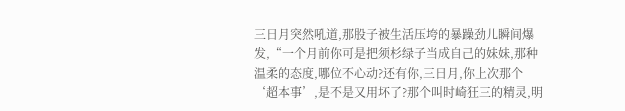三日月突然吼道,那股子被生活压垮的暴躁劲儿瞬间爆发,“一个月前你可是把须杉绿子当成自己的妹妹,那种温柔的态度,哪位不心动?还有你,三日月,你上次那个‘超本事’,是不是又用坏了?那个叫时崎狂三的精灵,明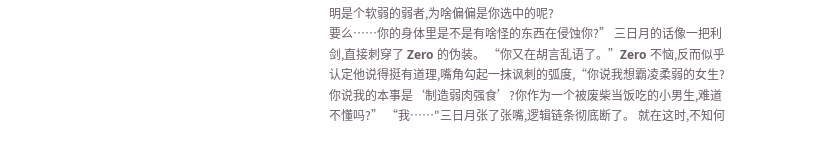明是个软弱的弱者,为啥偏偏是你选中的呢?
要么……你的身体里是不是有啥怪的东西在侵蚀你?” 三日月的话像一把利剑,直接刺穿了 Zero 的伪装。 “你又在胡言乱语了。”Zero 不恼,反而似乎认定他说得挺有道理,嘴角勾起一抹讽刺的弧度,“你说我想霸凌柔弱的女生?你说我的本事是‘制造弱肉强食’?你作为一个被废柴当饭吃的小男生,难道不懂吗?” “我……"三日月张了张嘴,逻辑链条彻底断了。 就在这时,不知何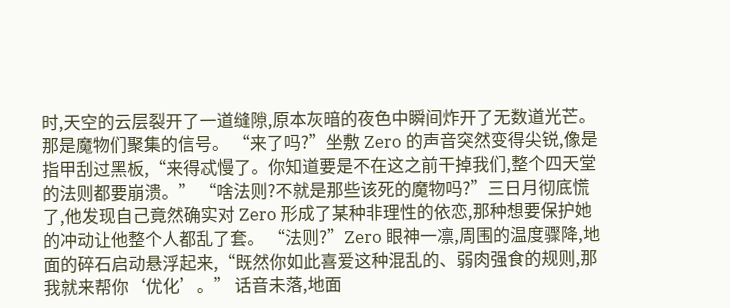时,天空的云层裂开了一道缝隙,原本灰暗的夜色中瞬间炸开了无数道光芒。
那是魔物们聚集的信号。 “来了吗?”坐敷 Zero 的声音突然变得尖锐,像是指甲刮过黑板,“来得忒慢了。你知道要是不在这之前干掉我们,整个四天堂的法则都要崩溃。” “啥法则?不就是那些该死的魔物吗?”三日月彻底慌了,他发现自己竟然确实对 Zero 形成了某种非理性的依恋,那种想要保护她的冲动让他整个人都乱了套。 “法则?”Zero 眼神一凛,周围的温度骤降,地面的碎石启动悬浮起来,“既然你如此喜爱这种混乱的、弱肉强食的规则,那我就来帮你‘优化’。” 话音未落,地面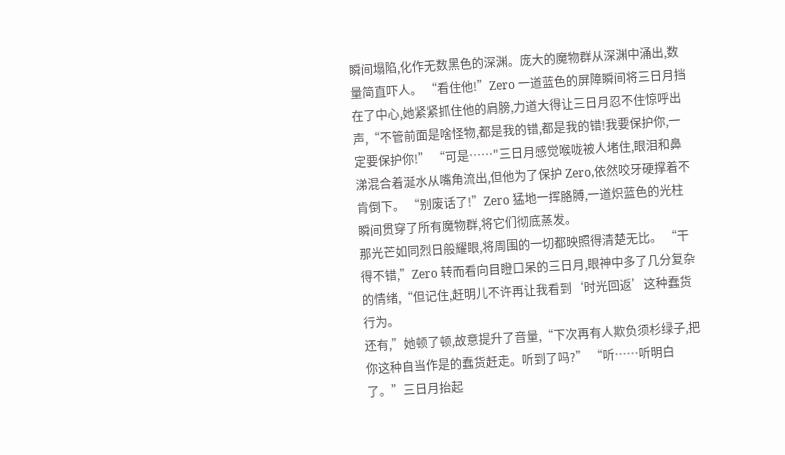瞬间塌陷,化作无数黑色的深渊。庞大的魔物群从深渊中涌出,数量简直吓人。 “看住他!”Zero 一道蓝色的屏障瞬间将三日月挡在了中心,她紧紧抓住他的肩膀,力道大得让三日月忍不住惊呼出声,“不管前面是啥怪物,都是我的错,都是我的错!我要保护你,一定要保护你!” “可是……"三日月感觉喉咙被人堵住,眼泪和鼻涕混合着涎水从嘴角流出,但他为了保护 Zero,依然咬牙硬撑着不肯倒下。 “别废话了!”Zero 猛地一挥胳膊,一道炽蓝色的光柱瞬间贯穿了所有魔物群,将它们彻底蒸发。
那光芒如同烈日般耀眼,将周围的一切都映照得清楚无比。 “干得不错,”Zero 转而看向目瞪口呆的三日月,眼神中多了几分复杂的情绪,“但记住,赶明儿不许再让我看到‘时光回返’这种蠢货行为。
还有,”她顿了顿,故意提升了音量,“下次再有人欺负须杉绿子,把你这种自当作是的蠢货赶走。听到了吗?” “听……听明白了。”三日月抬起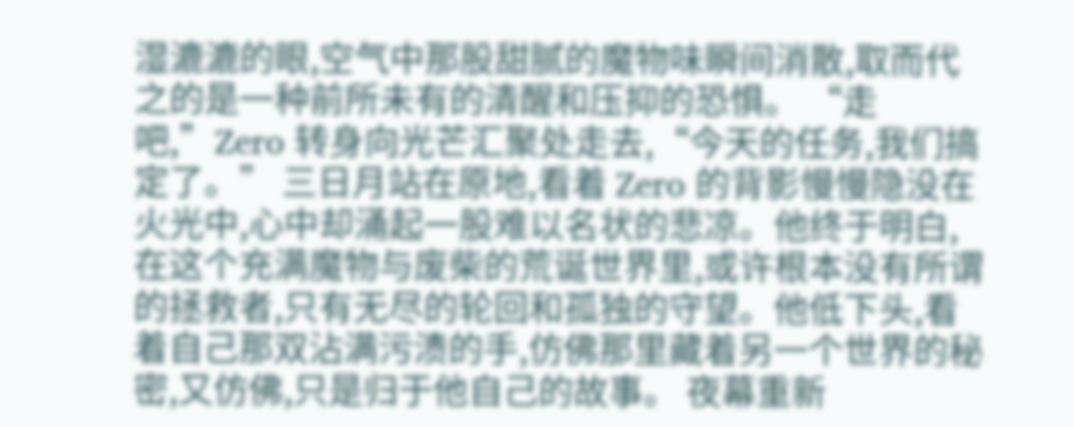湿漉漉的眼,空气中那股甜腻的魔物味瞬间消散,取而代之的是一种前所未有的清醒和压抑的恐惧。 “走吧,”Zero 转身向光芒汇聚处走去,“今天的任务,我们搞定了。” 三日月站在原地,看着 Zero 的背影慢慢隐没在火光中,心中却涌起一股难以名状的悲凉。他终于明白,在这个充满魔物与废柴的荒诞世界里,或许根本没有所谓的拯救者,只有无尽的轮回和孤独的守望。他低下头,看着自己那双沾满污渍的手,仿佛那里藏着另一个世界的秘密,又仿佛,只是归于他自己的故事。 夜幕重新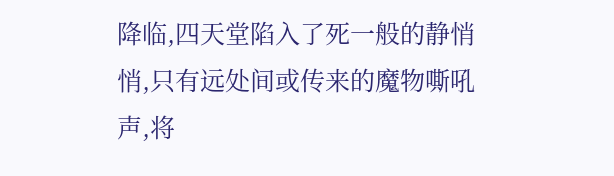降临,四天堂陷入了死一般的静悄悄,只有远处间或传来的魔物嘶吼声,将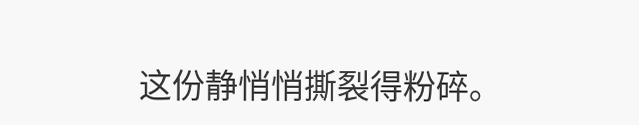这份静悄悄撕裂得粉碎。